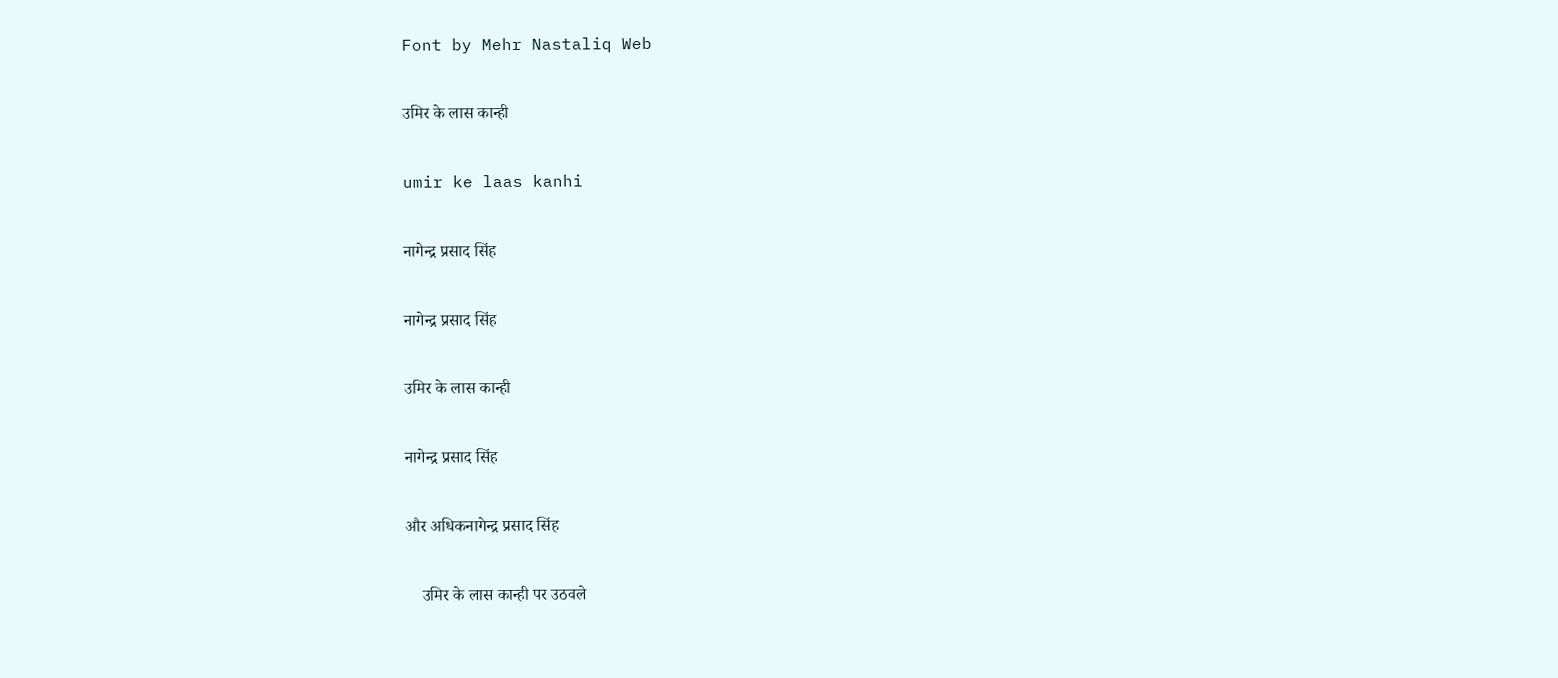Font by Mehr Nastaliq Web

उमिर के लास कान्ही

umir ke laas kanhi

नागेन्द्र प्रसाद सिंह

नागेन्द्र प्रसाद सिंह

उमिर के लास कान्ही

नागेन्द्र प्रसाद सिंह

और अधिकनागेन्द्र प्रसाद सिंह

    उमिर के लास कान्ही पर उठवले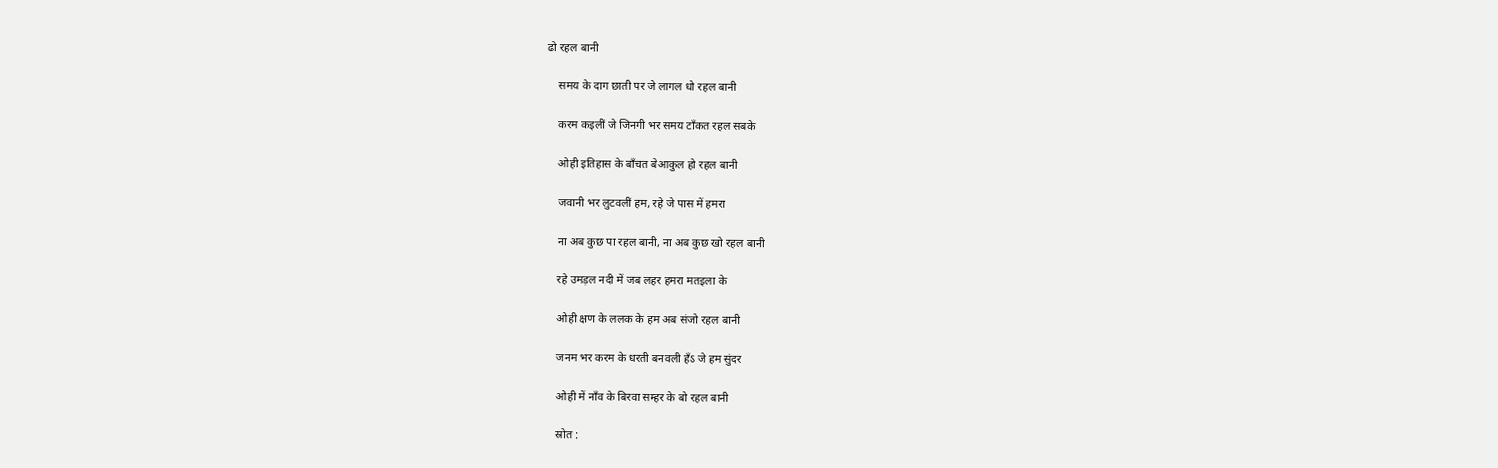ढो रहल बानी

    समय के दाग छाती पर जे लागल धो रहल बानी

    करम कइलीं जे जिनगी भर समय टाँकत रहल सबके

    ओही इतिहास के बाँचत बेआकुल हो रहल बानी

    जवानी भर लुटवलीं हम, रहे जे पास में हमरा

    ना अब कुछ पा रहल बानी, ना अब कुछ खो रहल बानी

    रहे उमड़ल नदी में जब लहर हमरा मतइला के

    ओही क्षण के ललक के हम अब संजो रहल बानी

    जनम भर करम के धरती बनवली हँऽ जे हम सुंदर

    ओही में नाँव के बिरवा सम्हर के बो रहल बानी

    स्रोत :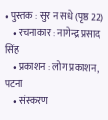• पुस्तक : सुर न सधे (पृष्ठ 22)
    • रचनाकार : नागेन्द्र प्रसाद सिंह
    • प्रकाशन : लोग प्रकाशन, पटना
    • संस्करण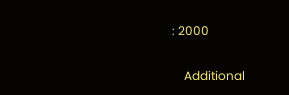: 2000

    Additional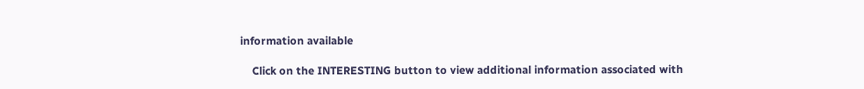information available

    Click on the INTERESTING button to view additional information associated with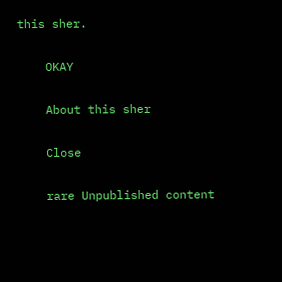this sher.

    OKAY

    About this sher

    Close

    rare Unpublished content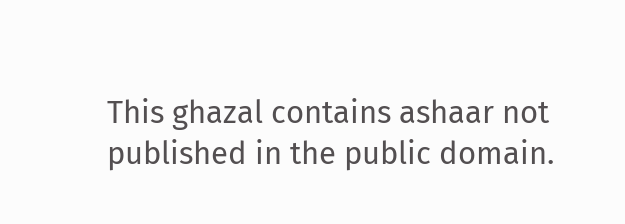This ghazal contains ashaar not published in the public domain.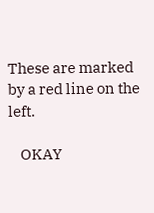These are marked by a red line on the left.

    OKAY